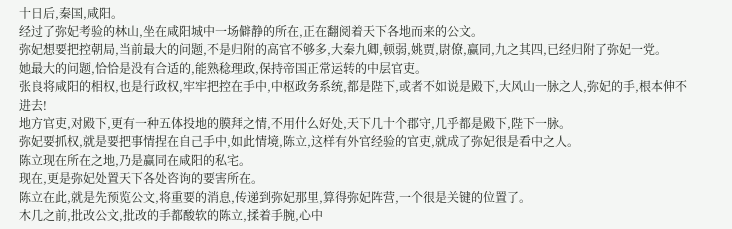十日后,秦国,咸阳。
经过了弥妃考验的林山,坐在咸阳城中一场僻静的所在,正在翻阅着天下各地而来的公文。
弥妃想要把控朝局,当前最大的问题,不是归附的高官不够多,大秦九卿,顿弱,姚贾,尉僚,赢同,九之其四,已经归附了弥妃一党。
她最大的问题,恰恰是没有合适的,能熟稔理政,保持帝国正常运转的中层官吏。
张良将咸阳的相权,也是行政权,牢牢把控在手中,中枢政务系统,都是陛下,或者不如说是殿下,大风山一脉之人,弥妃的手,根本伸不进去!
地方官吏,对殿下,更有一种五体投地的膜拜之情,不用什么好处,天下几十个郡守,几乎都是殿下,陛下一脉。
弥妃要抓权,就是要把事情捏在自己手中,如此情境,陈立,这样有外官经验的官吏,就成了弥妃很是看中之人。
陈立现在所在之地,乃是赢同在咸阳的私宅。
现在,更是弥妃处置天下各处咨询的要害所在。
陈立在此,就是先预览公文,将重要的消息,传递到弥妃那里,算得弥妃阵营,一个很是关键的位置了。
木几之前,批改公文,批改的手都酸软的陈立,揉着手腕,心中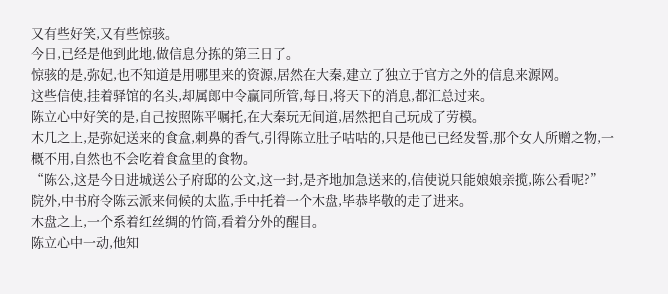又有些好笑,又有些惊骇。
今日,已经是他到此地,做信息分拣的第三日了。
惊骇的是,弥妃,也不知道是用哪里来的资源,居然在大秦,建立了独立于官方之外的信息来源网。
这些信使,挂着驿馆的名头,却属郎中令赢同所管,每日,将天下的消息,都汇总过来。
陈立心中好笑的是,自己按照陈平嘱托,在大秦玩无间道,居然把自己玩成了劳模。
木几之上,是弥妃送来的食盒,刺鼻的香气,引得陈立肚子咕咕的,只是他已已经发誓,那个女人所赠之物,一概不用,自然也不会吃着食盒里的食物。
“陈公,这是今日进城送公子府邸的公文,这一封,是齐地加急送来的,信使说只能娘娘亲揽,陈公看呢?”
院外,中书府令陈云派来伺候的太监,手中托着一个木盘,毕恭毕敬的走了进来。
木盘之上,一个系着红丝绸的竹筒,看着分外的醒目。
陈立心中一动,他知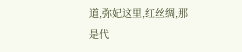道,弥妃这里,红丝绸,那是代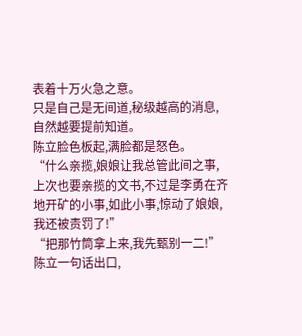表着十万火急之意。
只是自己是无间道,秘级越高的消息,自然越要提前知道。
陈立脸色板起,满脸都是怒色。
“什么亲揽,娘娘让我总管此间之事,上次也要亲揽的文书,不过是李勇在齐地开矿的小事,如此小事,惊动了娘娘,我还被责罚了!”
“把那竹筒拿上来,我先甄别一二!”
陈立一句话出口,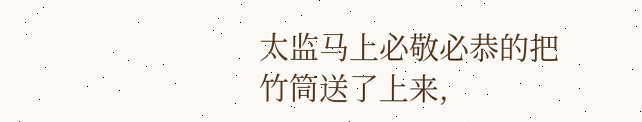太监马上必敬必恭的把竹筒送了上来,